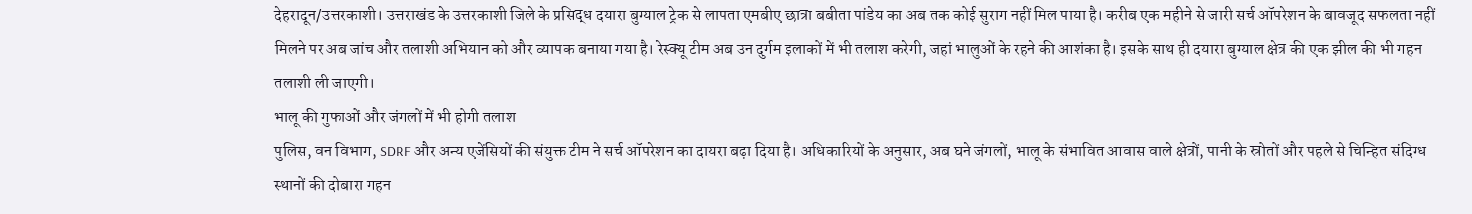देहरादून/उत्तरकाशी। उत्तराखंड के उत्तरकाशी जिले के प्रसिद्ध दयारा बुग्याल ट्रेक से लापता एमबीए छात्रा बबीता पांडेय का अब तक कोई सुराग नहीं मिल पाया है। करीब एक महीने से जारी सर्च ऑपरेशन के बावजूद सफलता नहीं मिलने पर अब जांच और तलाशी अभियान को और व्यापक बनाया गया है। रेस्क्यू टीम अब उन दुर्गम इलाकों में भी तलाश करेगी, जहां भालुओं के रहने की आशंका है। इसके साथ ही दयारा बुग्याल क्षेत्र की एक झील की भी गहन तलाशी ली जाएगी।
भालू की गुफाओं और जंगलों में भी होगी तलाश
पुलिस, वन विभाग, SDRF और अन्य एजेंसियों की संयुक्त टीम ने सर्च ऑपरेशन का दायरा बढ़ा दिया है। अधिकारियों के अनुसार, अब घने जंगलों, भालू के संभावित आवास वाले क्षेत्रों, पानी के स्रोतों और पहले से चिन्हित संदिग्ध स्थानों की दोबारा गहन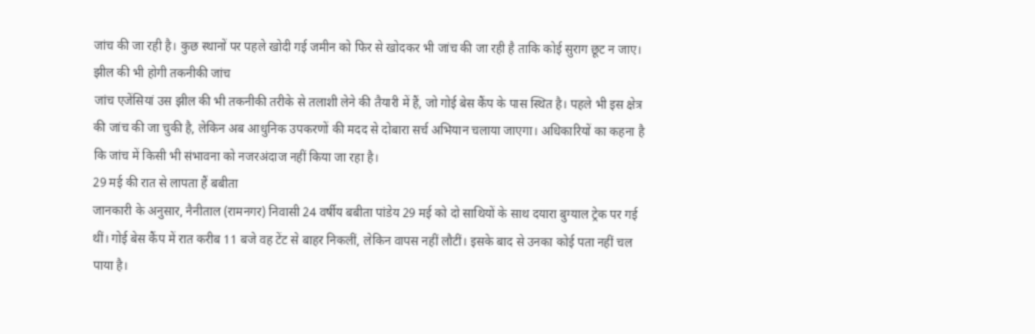जांच की जा रही है। कुछ स्थानों पर पहले खोदी गई जमीन को फिर से खोदकर भी जांच की जा रही है ताकि कोई सुराग छूट न जाए।
झील की भी होगी तकनीकी जांच
जांच एजेंसियां उस झील की भी तकनीकी तरीके से तलाशी लेने की तैयारी में हैं, जो गोई बेस कैंप के पास स्थित है। पहले भी इस क्षेत्र की जांच की जा चुकी है, लेकिन अब आधुनिक उपकरणों की मदद से दोबारा सर्च अभियान चलाया जाएगा। अधिकारियों का कहना है कि जांच में किसी भी संभावना को नजरअंदाज नहीं किया जा रहा है।
29 मई की रात से लापता हैं बबीता
जानकारी के अनुसार, नैनीताल (रामनगर) निवासी 24 वर्षीय बबीता पांडेय 29 मई को दो साथियों के साथ दयारा बुग्याल ट्रेक पर गई थीं। गोई बेस कैंप में रात करीब 11 बजे वह टेंट से बाहर निकलीं, लेकिन वापस नहीं लौटीं। इसके बाद से उनका कोई पता नहीं चल पाया है।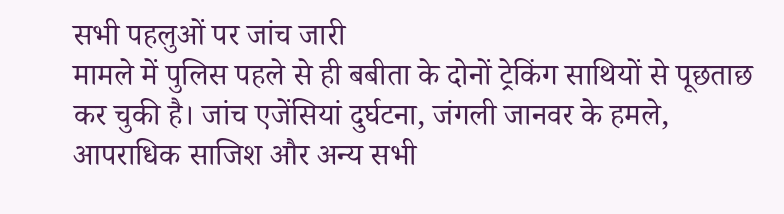सभी पहलुओं पर जांच जारी
मामले में पुलिस पहले से ही बबीता के दोनों ट्रेकिंग साथियों से पूछताछ कर चुकी है। जांच एजेंसियां दुर्घटना, जंगली जानवर के हमले, आपराधिक साजिश और अन्य सभी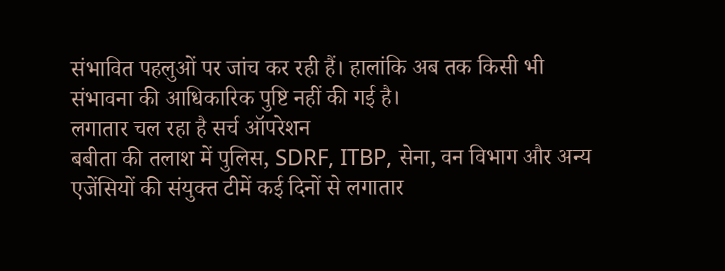संभावित पहलुओं पर जांच कर रही हैं। हालांकि अब तक किसी भी संभावना की आधिकारिक पुष्टि नहीं की गई है।
लगातार चल रहा है सर्च ऑपरेशन
बबीता की तलाश में पुलिस, SDRF, ITBP, सेना, वन विभाग और अन्य एजेंसियों की संयुक्त टीमें कई दिनों से लगातार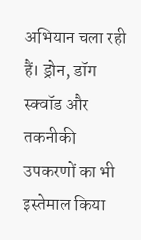अभियान चला रही हैं। ड्रोन, डॉग स्क्वॉड और तकनीकी उपकरणों का भी इस्तेमाल किया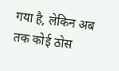गया है, लेकिन अब तक कोई ठोस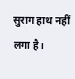सुराग हाथ नहीं लगा है।